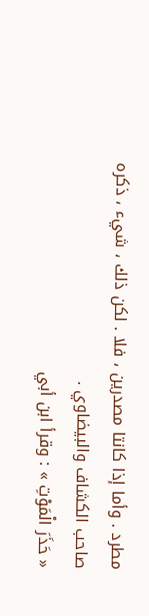مطرد . وأما إذا كانتا مصدرين ، فلا . لكن ذلك ، شيء ، ذكره صاحب الكشاف والبيضاوي .
« حَذَرَ الْمَوْتِ » : وقرأ ابن أبي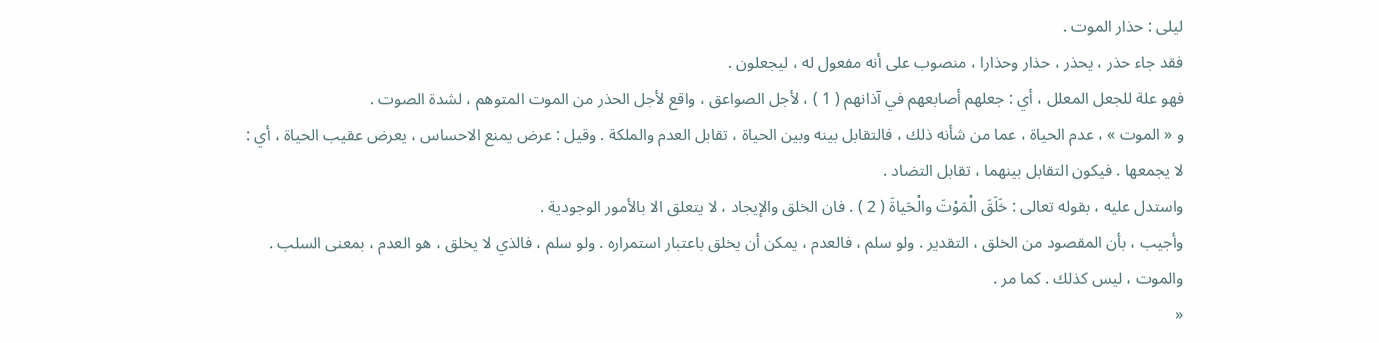ليلى : حذار الموت .
فقد جاء حذر ، يحذر ، حذار وحذارا ، منصوب على أنه مفعول له ، ليجعلون .
فهو علة للجعل المعلل ، أي : جعلهم أصابعهم في آذانهم ( 1 ) ، لأجل الصواعق ، واقع لأجل الحذر من الموت المتوهم ، لشدة الصوت .
و « الموت » ، عدم الحياة ، عما من شأنه ذلك ، فالتقابل بينه وبين الحياة ، تقابل العدم والملكة . وقيل : عرض يمنع الاحساس ، يعرض عقيب الحياة ، أي :
لا يجمعها . فيكون التقابل بينهما ، تقابل التضاد .
واستدل عليه ، بقوله تعالى : خَلَقَ الْمَوْتَ والْحَياةَ ( 2 ) . فان الخلق والإيجاد ، لا يتعلق الا بالأمور الوجودية .
وأجيب ، بأن المقصود من الخلق ، التقدير . ولو سلم ، فالعدم ، يمكن أن يخلق باعتبار استمراره . ولو سلم ، فالذي لا يخلق ، هو العدم ، بمعنى السلب .
والموت ، ليس كذلك . كما مر .
«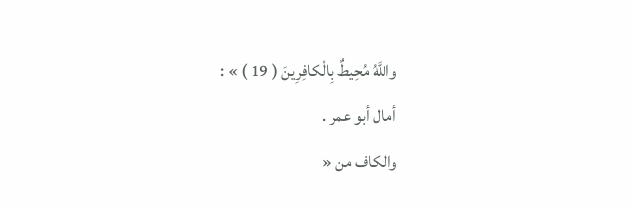واللَّهُ مُحِيطٌ بِالْكافِرِينَ ( 19 ) » :
أمال أبو عمر .
والكاف من «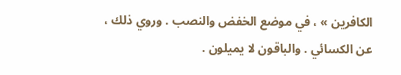الكافرين » ، في موضع الخفض والنصب . وروي ذلك ، عن الكسائي . والباقون لا يميلون .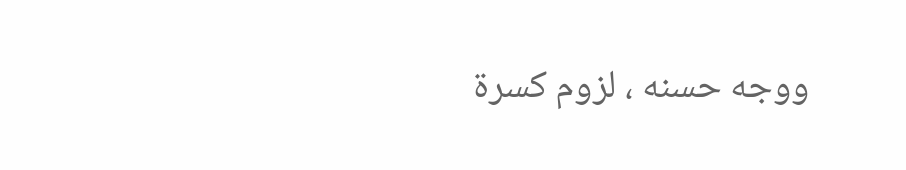ووجه حسنه ، لزوم كسرة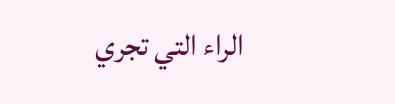الراء التي تجري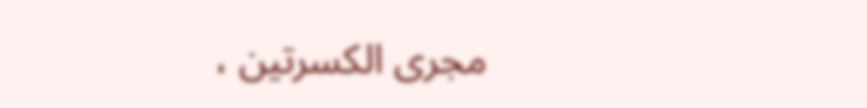مجرى الكسرتين ،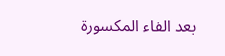بعد الفاء المكسورة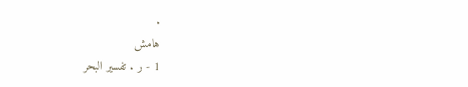.
هامش
1 - ر . تفسير البحر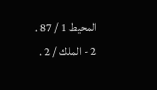المحيط 1 / 87 .
2 - الملك / 2 .